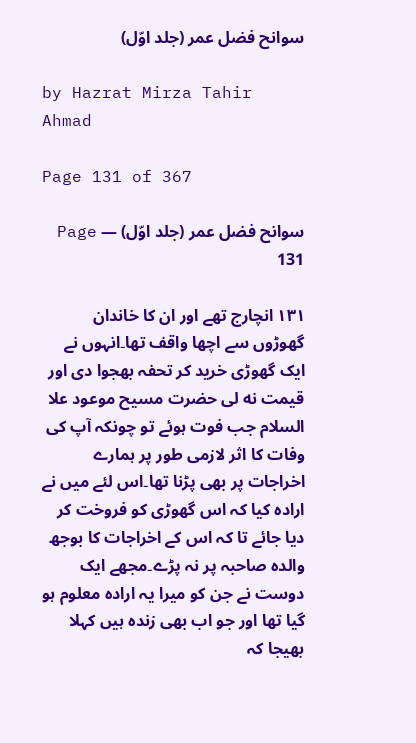سوانح فضل عمر (جلد اوّل)

by Hazrat Mirza Tahir Ahmad

Page 131 of 367

سوانح فضل عمر (جلد اوّل) — Page 131

١٣١ انچارج تھے اور ان کا خاندان گھوڑوں سے اچھا واقف تھا۔انہوں نے ایک گھوڑی خرید کر تحفہ بھجوا دی اور قیمت نه لی حضرت مسیح موعود علا السلام جب فوت ہوئے تو چونکہ آپ کی وفات کا اثر لازمی طور پر ہمارے اخراجات پر بھی پڑنا تھا۔اس لئے میں نے ارادہ کیا کہ اس گھوڑی کو فروخت کر دیا جائے تا کہ اس کے اخراجات کا بوجھ والدہ صاحبہ پر نہ پڑے۔مجھے ایک دوست نے جن کو میرا یہ ارادہ معلوم ہو گیا تھا اور جو اب بھی زندہ ہیں کہلا بھیجا کہ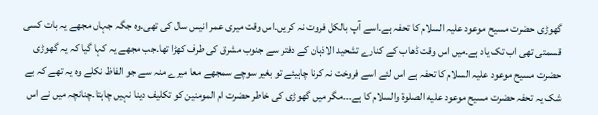گھوڑی حضرت مسیح موعود علیہ السلام کا تحفہ ہے۔اسے آپ بالکل فروت نہ کریں۔اس وقت میری عمر انیس سال کی تھی۔وہ جگہ جہاں مجھے یہ بات کسی قسمتی تھی اب تک یاد ہے۔میں اس وقت ڈھاب کے کنارے تشحید الاذہان کے دفتر سے جنوب مشرق کی طرف کھڑا تھا۔جب مجھے یہ کہا گیا کہ یہ گھوڑی حضرت مسیح موعود علیہ السلام کا تحفہ ہے اس لئے اسے فروخت نہ کرنا چاہیئے تو بغیر سوچے سمجھے معا میرے منہ سے جو الفاظ نکلے وہ یہ تھے کہ بے شک یہ تحفہ حضرت مسیح موعود عليه الصلوة والسلام کا ہے۔۔۔مگر میں گھوڑی کی خاطر حضرت ام المومنین کو تکلیف دینا نہیں چاہتا۔چنانچہ میں نے اس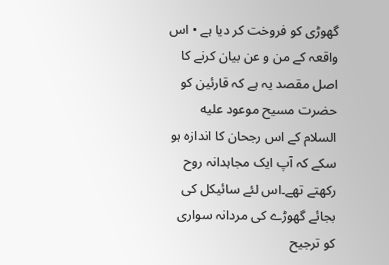گھوڑی کو فروخت کر دیا ہے • اس واقعہ کے من و عن بیان کرنے کا اصل مقصد یہ ہے کہ قارئین کو حضرت مسیح موعود علیه السلام کے اس رجحان کا اندازہ ہو سکے کہ آپ ایک مجاہدانہ روح رکھتے تھے۔اس لئے سائیکل کی بجائے گھوڑے کی مردانہ سواری کو ترجیح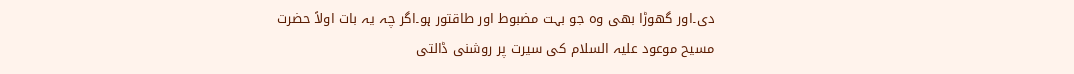دی۔اور گھوڑا بھی وہ جو بہت مضبوط اور طاقتور ہو۔اگر چہ یہ بات اولاً حضرت مسیح موعود علیہ السلام کی سیرت پر روشنی ڈالتی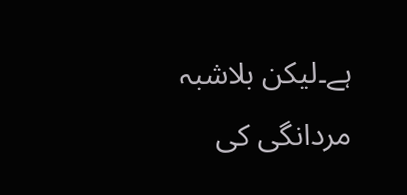ہے۔لیکن بلاشبہ مردانگی کی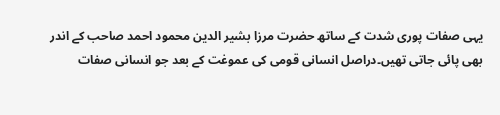یہی صفات پوری شدت کے ساتھ حضرت مرزا بشیر الدین محمود احمد صاحب کے اندر بھی پائی جاتی تھیں۔دراصل انسانی قومی کی عموغت کے بعد جو انسانی صفات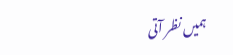ہمیں نظر آتی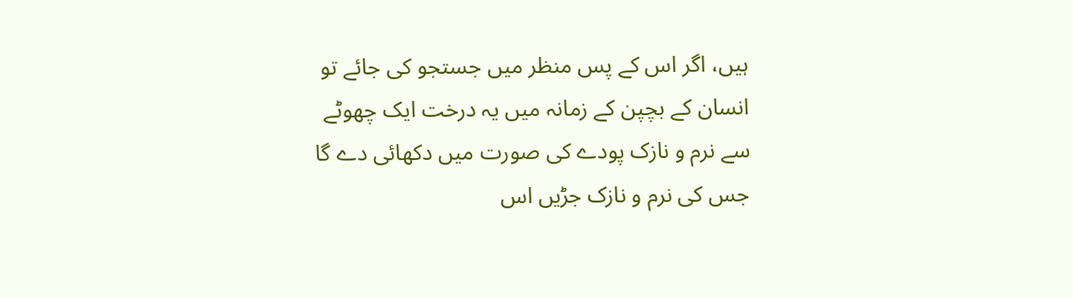ہیں، اگر اس کے پس منظر میں جستجو کی جائے تو انسان کے بچپن کے زمانہ میں یہ درخت ایک چھوٹے سے نرم و نازک پودے کی صورت میں دکھائی دے گا جس کی نرم و نازک جڑیں اس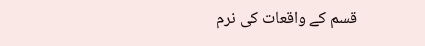قسم کے واقعات کی نرم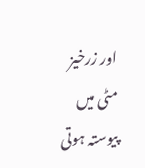اور زرخیز مٹی میں پیوستہ ہوتی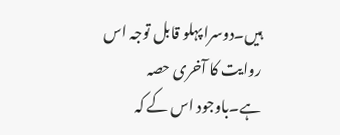ہیں۔دوسرا پہلو قابل توجہ اس روایت کا آخری حصہ ہے۔باوجود اس کے کہ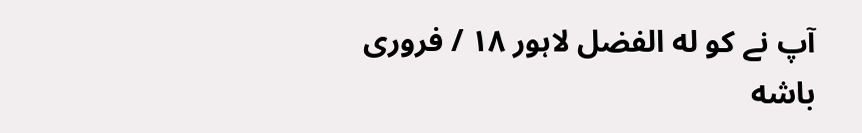آپ نے کو له الفضل لاہور ۱۸ / فروری باشه